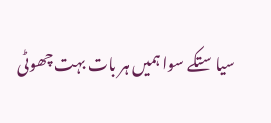سیاستکے سوا ہمیں ہر بات بہت چھوٹی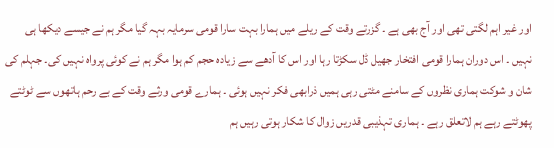اور غیر اہم لگتی تھی اور آج بھی ہے ۔ گزرتے وقت کے ریلے میں ہمارا بہت سارا قومی سرمایہ بہہ گیا مگر ہم نے جیسے دیکھا ہی نہیں ۔ اس دوران ہمارا قومی افتخار جھیل ڈل سکڑتا رہا اور اس کا آدھے سے زیادہ حجم کم ہوا مگر ہم نے کوئی پرواہ نہیں کی۔ جہلم کی شان و شوکت ہماری نظروں کے سامنے مٹتی رہی ہمیں ذرابھی فکر نہیں ہوئی ۔ ہمارے قومی ورثے وقت کے بے رحم ہاتھوں سے ٹوٹتے پھوٹتے رہے ہم لاتعلق رہے ۔ ہماری تہذیبی قدریں زوال کا شکار ہوتی رہیں ہم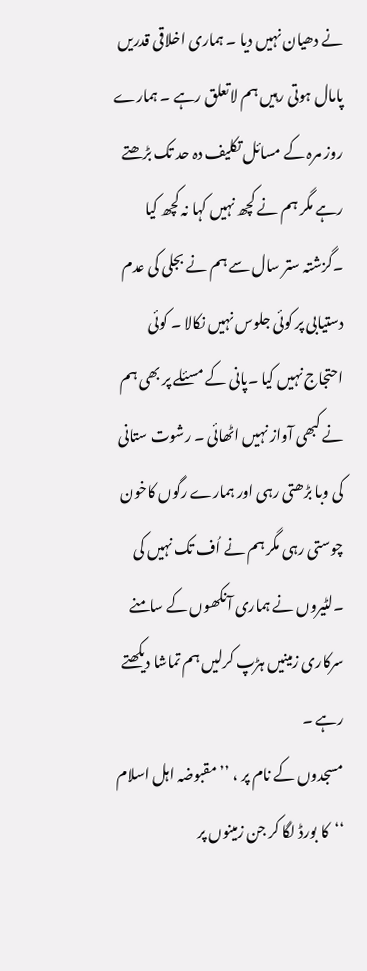نے دھیان نہیں دیا ۔ ہماری اخلاقی قدریں پامال ہوتی رہیں ہم لاتعلق رہے ۔ ہمارے روز مرہ کے مسائل تکلیف دہ حد تک بڑھتے رہے مگر ہم نے کچھ نہیں کہا نہ کچھ کیا ۔گزشتہ ستر سال سے ہم نے بجلی کی عدم دستیابی پر کوئی جلوس نہیں نکالا ۔ کوئی احتجاج نہیں کیا ۔پانی کے مسئلے پر بھی ہم نے کبھی آواز نہیں اٹھائی ۔ رشوت ستانی کی وبا بڑھتی رہی اور ہمارے رگوں کاخون چوستی رہی مگر ہم نے اُف تک نہیں کی ۔لٹیروں نے ہماری آنکھوں کے سامنے سرکاری زمینیں ہڑپ کرلیں ہم تماشا دیکھتے رہے ۔
مسجدوں کے نام پر ، ’’مقبوضہ اہل اسلام ‘‘کا بورڈ لگا کر جن زمینوں پر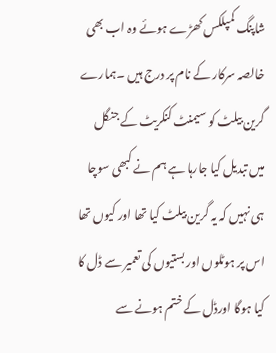شاپنگ کمپلکس کھڑے ہوئے وہ اب بھی خالصہ سرکار کے نام پر درج ہیں ۔ہمارے گرین بیلٹ کو سیمنٹ کنکریٹ کے جنگل میں تبدیل کیا جارہا ہے ہم نے کبھی سوچا ہی نہیں کہ یہ گرین بیلٹ کیا تھا اور کیوں تھا اس پر ہوٹلوں اور بستیوں کی تعمیر سے ڈل کا کیا ہوگا اورڈل کے ختم ہونے سے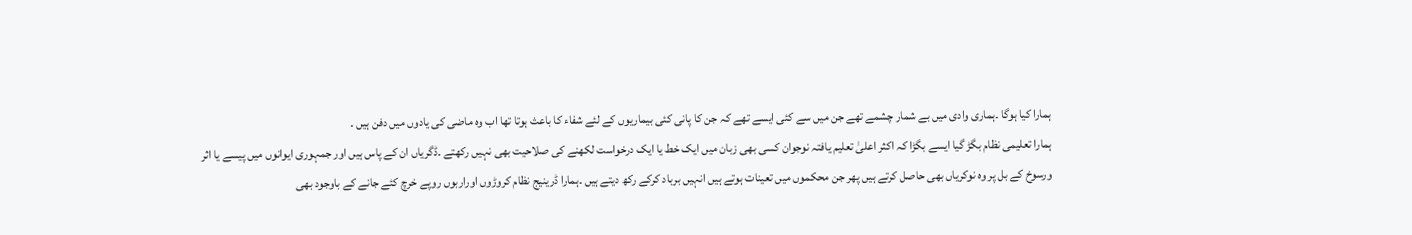ہمارا کیا ہوگا ۔ہماری وادی میں بے شمار چشمے تھے جن میں سے کئی ایسے تھے کہ جن کا پانی کئی بیماریوں کے لئے شفاء کا باعث ہوتا تھا اب وہ ماضی کی یادوں میں دفن ہیں ۔
ہمارا تعلیمی نظام بگڑ گیا ایسے بگڑا کہ اکثر اعلیٰ تعلیم یافتہ نوجوان کسی بھی زبان میں ایک خط یا ایک درخواست لکھنے کی صلاحیت بھی نہیں رکھتے ۔ڈگریاں ان کے پاس ہیں اور جمہوری ایوانوں میں پیسے یا اثر ورسوخ کے بل پر وہ نوکریاں بھی حاصل کرتے ہیں پھر جن محکموں میں تعینات ہوتے ہیں انہیں برباد کرکے رکھ دیتے ہیں ۔ہمارا ڈرینیج نظام کروڑوں اوراربوں روپے خرچ کئے جانے کے باوجود بھی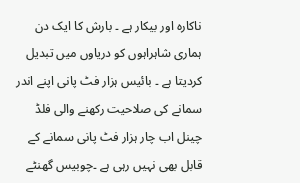ناکارہ اور بیکار ہے ۔ بارش کا ایک دن ہماری شاہراہوں کو دریاوں میں تبدیل کردیتا ہے ۔ بائیس ہزار فٹ پانی اپنے اندر سمانے کی صلاحیت رکھنے والی فلڈ چینل اب چار ہزار فٹ پانی سمانے کے قابل بھی نہیں رہی ہے ۔چوبیس گھنٹے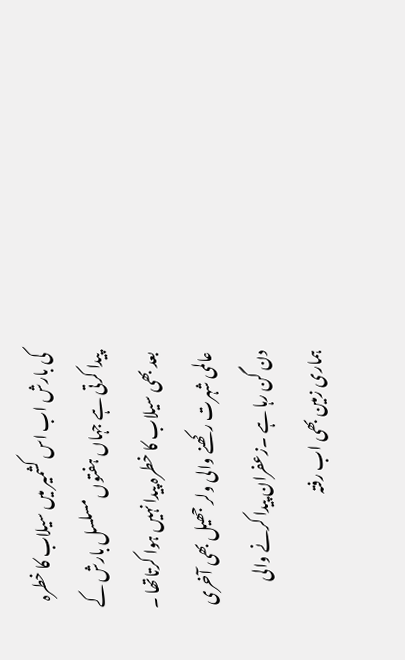کی بارش اب اس کشمیر میں سیلاب کا خطرہ پیدا کرتی ہے جہاں ہفتوں مسلسل بارش کے بعد بھی سیلاب کا خطرہ پیدا نہیں ہوا کرتاتھا ۔
عالمی شہرت رکھنے والی ولر جھیل بھی آخری دن گن رہا ہے ۔زعفران پیدا کرنے والی ہماری زمین بھی اب رفتہ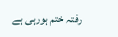رفتہ ختم ہورہی ہے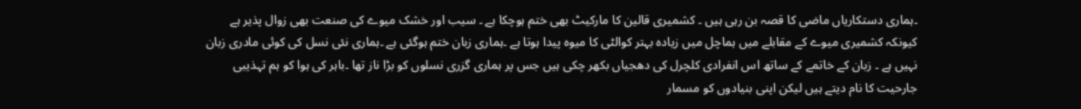۔ہماری دستکاریاں ماضی کا قصہ بن رہی ہیں ۔ کشمیری قالین کا مارکیٹ بھی ختم ہوچکا ہے ۔ سیب اور خشک میوے کی صنعت بھی زوال پذیر ہے کیونکہ کشمیری میوے کے مقابلے میں ہماچل میں زیادہ بہتر کوالٹی کا میوہ پیدا ہوتا ہے ۔ہماری زبان ختم ہوگئی ہے ۔ہماری نئی نسل کی کوئی مادری زبان نہیں ہے ۔ زبان کے خاتمے کے ساتھ اس انفرادی کلچرل کی دھجیاں بکھر چکی ہیں جس پر ہماری گزری نسلوں کو بڑا ناز تھا ۔باہر کی ہوا کو ہم تہذیبی جارحیت کا نام دیتے ہیں لیکن اپنی بنیادوں کو مسمار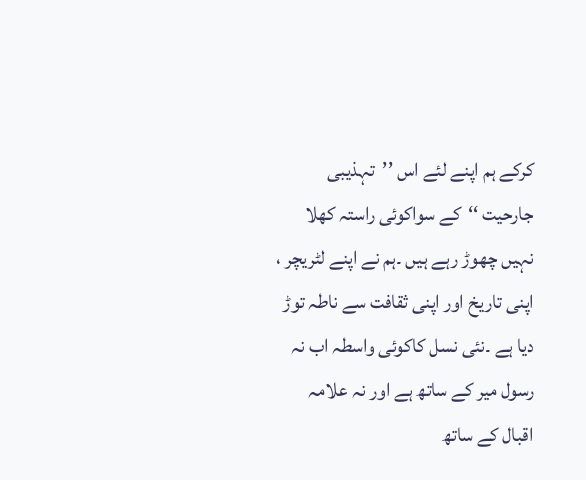کرکے ہم اپنے لئے اس ’’تہذیبی جارحیت ‘‘کے سواکوئی راستہ کھلا نہیں چھوڑ رہے ہیں ۔ہم نے اپنے لٹریچر ، اپنی تاریخ اور اپنی ثقافت سے ناطہ توڑ دیا ہے ۔نئی نسل کاکوئی واسطہ اب نہ رسول میر کے ساتھ ہے اور نہ علامہ اقبال کے ساتھ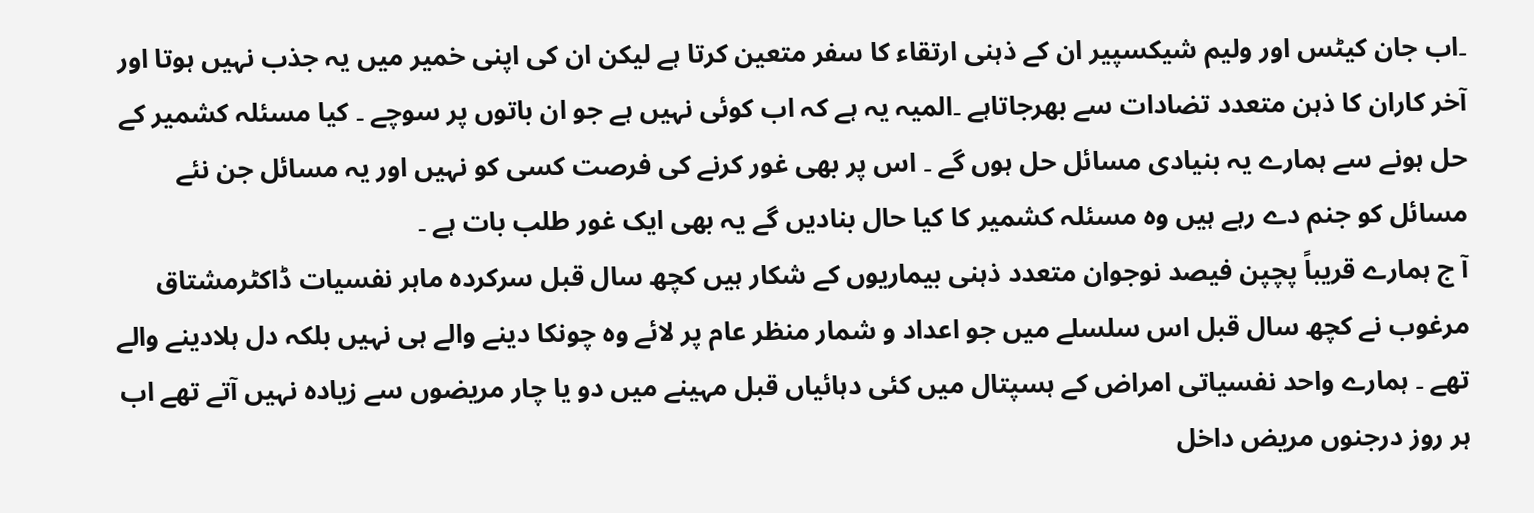۔اب جان کیٹس اور ولیم شیکسپیر ان کے ذہنی ارتقاء کا سفر متعین کرتا ہے لیکن ان کی اپنی خمیر میں یہ جذب نہیں ہوتا اور آخر کاران کا ذہن متعدد تضادات سے بھرجاتاہے ۔المیہ یہ ہے کہ اب کوئی نہیں ہے جو ان باتوں پر سوچے ۔ کیا مسئلہ کشمیر کے حل ہونے سے ہمارے یہ بنیادی مسائل حل ہوں گے ۔ اس پر بھی غور کرنے کی فرصت کسی کو نہیں اور یہ مسائل جن نئے مسائل کو جنم دے رہے ہیں وہ مسئلہ کشمیر کا کیا حال بنادیں گے یہ بھی ایک غور طلب بات ہے ۔
آ ج ہمارے قریباً پچپن فیصد نوجوان متعدد ذہنی بیماریوں کے شکار ہیں کچھ سال قبل سرکردہ ماہر نفسیات ڈاکٹرمشتاق مرغوب نے کچھ سال قبل اس سلسلے میں جو اعداد و شمار منظر عام پر لائے وہ چونکا دینے والے ہی نہیں بلکہ دل ہلادینے والے تھے ۔ ہمارے واحد نفسیاتی امراض کے ہسپتال میں کئی دہائیاں قبل مہینے میں دو یا چار مریضوں سے زیادہ نہیں آتے تھے اب ہر روز درجنوں مریض داخل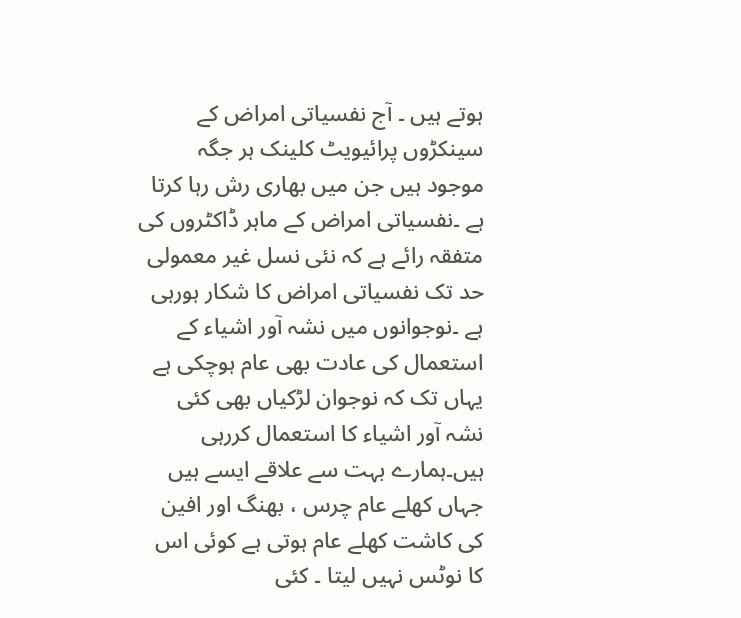ہوتے ہیں ۔ آج نفسیاتی امراض کے سینکڑوں پرائیویٹ کلینک ہر جگہ موجود ہیں جن میں بھاری رش رہا کرتا ہے ۔نفسیاتی امراض کے ماہر ڈاکٹروں کی متفقہ رائے ہے کہ نئی نسل غیر معمولی حد تک نفسیاتی امراض کا شکار ہورہی ہے ۔نوجوانوں میں نشہ آور اشیاء کے استعمال کی عادت بھی عام ہوچکی ہے یہاں تک کہ نوجوان لڑکیاں بھی کئی نشہ آور اشیاء کا استعمال کررہی ہیں۔ہمارے بہت سے علاقے ایسے ہیں جہاں کھلے عام چرس ، بھنگ اور افین کی کاشت کھلے عام ہوتی ہے کوئی اس کا نوٹس نہیں لیتا ۔ کئی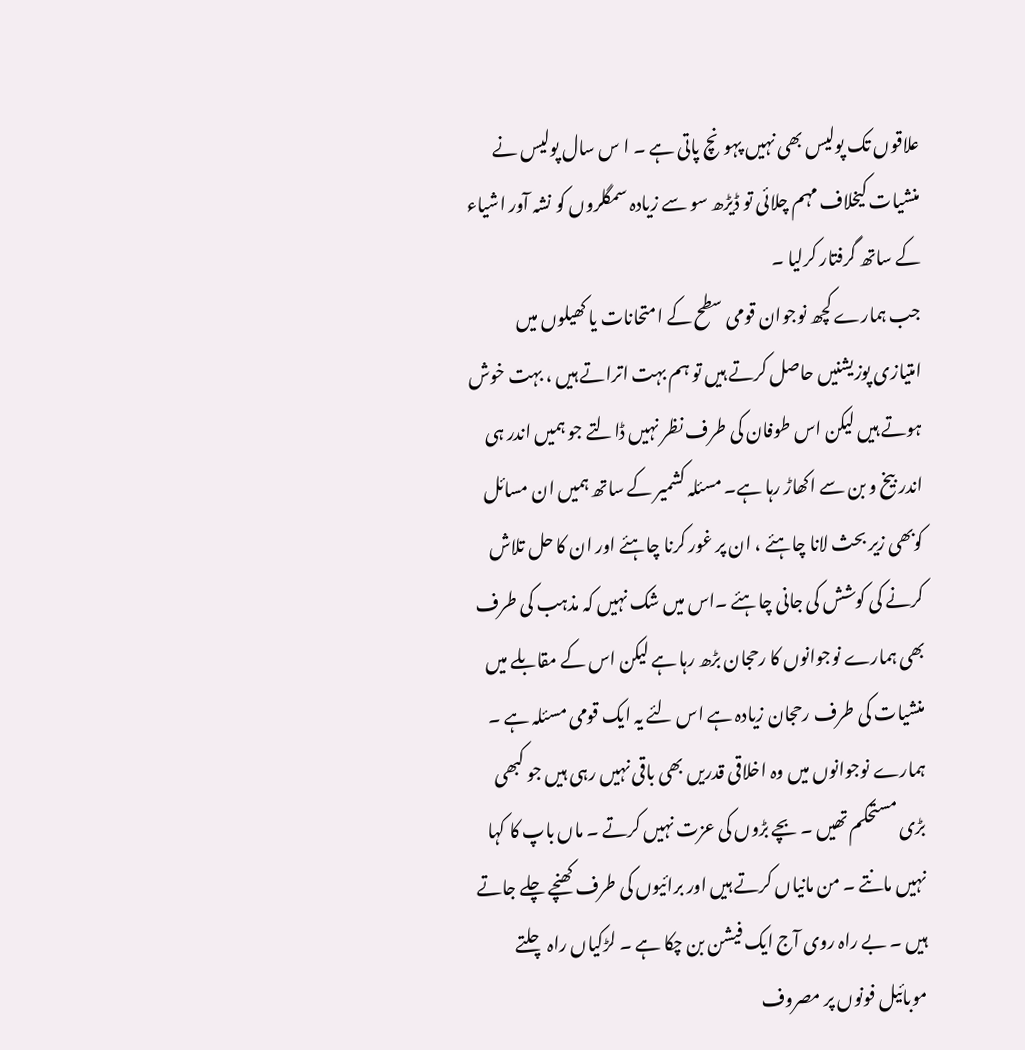علاقوں تک پولیس بھی نہیں پہونچ پاتی ہے ۔ ا س سال پولیس نے منشیات کیخلاف مہم چلائی تو ڈیڑھ سو سے زیادہ سمگلروں کو نشہ آور اشیاء کے ساتھ گرفتار کرلیا ۔
جب ہمارے کچھ نوجوان قومی سطح کے امتحانات یا کھیلوں میں امتیازی پوزیشنیں حاصل کرتے ہیں تو ہم بہت اتراتے ہیں ، بہت خوش ہوتے ہیں لیکن اس طوفان کی طرف نظر نہیں ڈالتے جو ہمیں اندر ہی اندر بیخ و بن سے اکھاڑ رہا ہے۔ مسئلہ کشمیر کے ساتھ ہمیں ان مسائل کوبھی زیر بحث لانا چاہئے ، ان پر غور کرنا چاہئے اور ان کا حل تلاش کرنے کی کوشش کی جانی چاہئے ۔اس میں شک نہیں کہ مذہب کی طرف بھی ہمارے نوجوانوں کا رحجان بڑھ رہا ہے لیکن اس کے مقابلے میں منشیات کی طرف رحجان زیادہ ہے اس لئے یہ ایک قومی مسئلہ ہے ۔ ہمارے نوجوانوں میں وہ اخلاقی قدریں بھی باقی نہیں رہی ہیں جو کبھی بڑی مستحکم تھیں ۔ بچے بڑوں کی عزت نہیں کرتے ۔ ماں باپ کا کہا نہیں مانتے ۔ من مانیاں کرتے ہیں اور برائیوں کی طرف کھنچے چلے جاتے ہیں ۔ بے راہ روی آج ایک فیشن بن چکا ہے ۔ لڑکیاں راہ چلتے موبائیل فونوں پر مصروف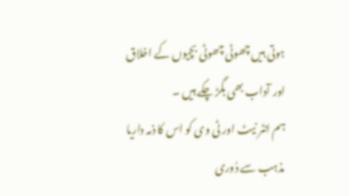ہوتی ہیں چھوٹی چھوٹی بچیوں کے اخلاق اور آداب بھی بگڑ چکے ہیں ۔
ہم انٹر نیٹ اور ٹی وی کو اس کا ذمہ داریا مذہب سے دُوری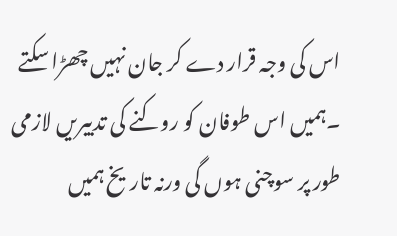اس کی وجہ قرار دے کر جان نہیں چھڑا سکتے ۔ہمیں اس طوفان کو روکنے کی تدبیریں لازمی طور پر سوچنی ہوں گی ورنہ تاریخ ہمیں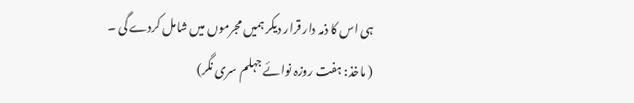ہی اس کا ذمہ دار قرار دیکر ہمیں مجرموں میں شامل کردے گی ۔
( ماخذ: ہفت روزہ نوائے جہلم سری نگر)